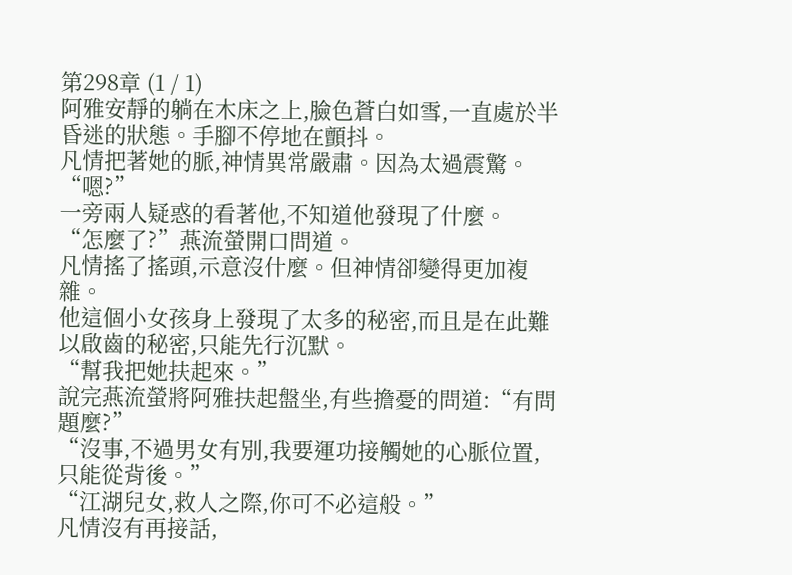第298章 (1 / 1)
阿雅安靜的躺在木床之上,臉色蒼白如雪,一直處於半昏迷的狀態。手腳不停地在顫抖。
凡情把著她的脈,神情異常嚴肅。因為太過震驚。
“嗯?”
一旁兩人疑惑的看著他,不知道他發現了什麼。
“怎麼了?”燕流螢開口問道。
凡情搖了搖頭,示意沒什麼。但神情卻變得更加複雜。
他這個小女孩身上發現了太多的秘密,而且是在此難以啟齒的秘密,只能先行沉默。
“幫我把她扶起來。”
說完燕流螢將阿雅扶起盤坐,有些擔憂的問道:“有問題麼?”
“沒事,不過男女有別,我要運功接觸她的心脈位置,只能從背後。”
“江湖兒女,救人之際,你可不必這般。”
凡情沒有再接話,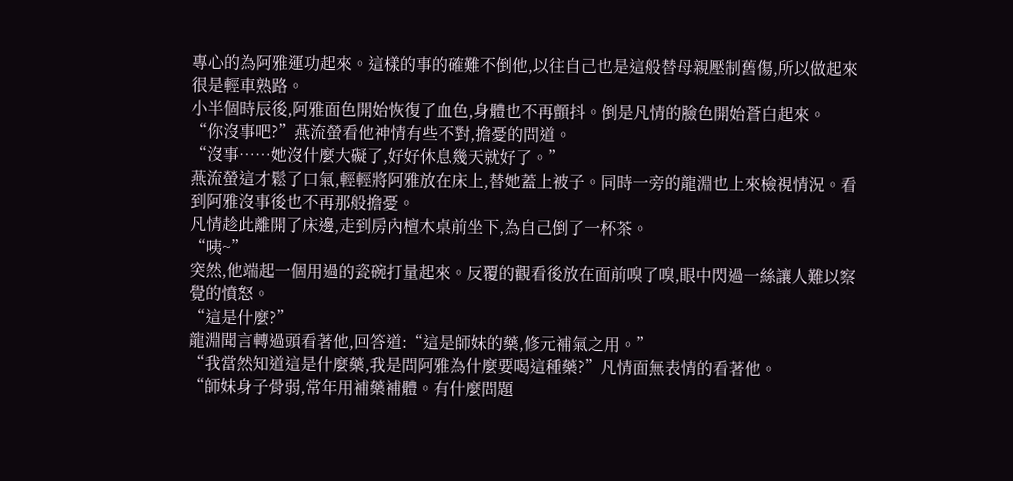專心的為阿雅運功起來。這樣的事的確難不倒他,以往自己也是這般替母親壓制舊傷,所以做起來很是輕車熟路。
小半個時辰後,阿雅面色開始恢復了血色,身體也不再顫抖。倒是凡情的臉色開始蒼白起來。
“你沒事吧?”燕流螢看他神情有些不對,擔憂的問道。
“沒事……她沒什麼大礙了,好好休息幾天就好了。”
燕流螢這才鬆了口氣,輕輕將阿雅放在床上,替她蓋上被子。同時一旁的龍淵也上來檢視情況。看到阿雅沒事後也不再那般擔憂。
凡情趁此離開了床邊,走到房內檀木桌前坐下,為自己倒了一杯茶。
“咦~”
突然,他端起一個用過的瓷碗打量起來。反覆的觀看後放在面前嗅了嗅,眼中閃過一絲讓人難以察覺的憤怒。
“這是什麼?”
龍淵聞言轉過頭看著他,回答道:“這是師妹的藥,修元補氣之用。”
“我當然知道這是什麼藥,我是問阿雅為什麼要喝這種藥?”凡情面無表情的看著他。
“師妹身子骨弱,常年用補藥補體。有什麼問題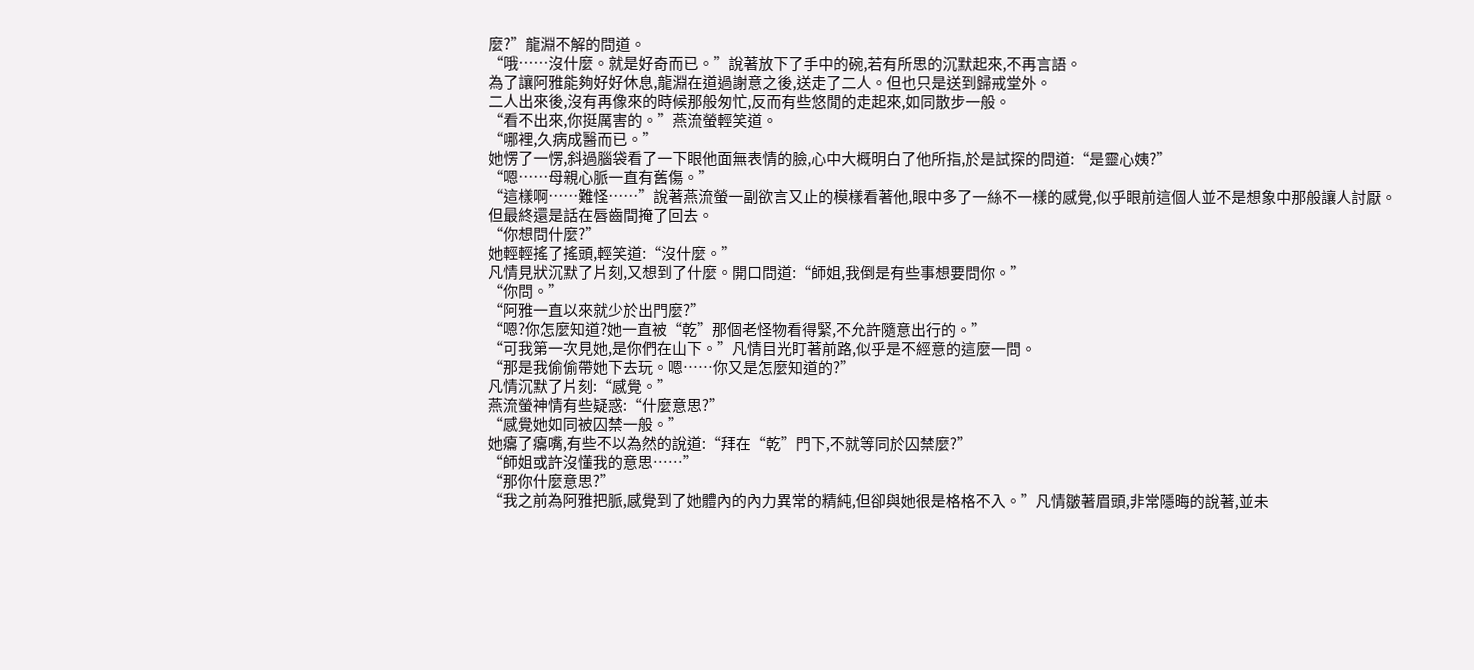麼?”龍淵不解的問道。
“哦……沒什麼。就是好奇而已。”說著放下了手中的碗,若有所思的沉默起來,不再言語。
為了讓阿雅能夠好好休息,龍淵在道過謝意之後,送走了二人。但也只是送到歸戒堂外。
二人出來後,沒有再像來的時候那般匆忙,反而有些悠閒的走起來,如同散步一般。
“看不出來,你挺厲害的。”燕流螢輕笑道。
“哪裡,久病成醫而已。”
她愣了一愣,斜過腦袋看了一下眼他面無表情的臉,心中大概明白了他所指,於是試探的問道:“是靈心姨?”
“嗯……母親心脈一直有舊傷。”
“這樣啊……難怪……”說著燕流螢一副欲言又止的模樣看著他,眼中多了一絲不一樣的感覺,似乎眼前這個人並不是想象中那般讓人討厭。
但最終還是話在唇齒間掩了回去。
“你想問什麼?”
她輕輕搖了搖頭,輕笑道:“沒什麼。”
凡情見狀沉默了片刻,又想到了什麼。開口問道:“師姐,我倒是有些事想要問你。”
“你問。”
“阿雅一直以來就少於出門麼?”
“嗯?你怎麼知道?她一直被“乾”那個老怪物看得緊,不允許隨意出行的。”
“可我第一次見她,是你們在山下。”凡情目光盯著前路,似乎是不經意的這麼一問。
“那是我偷偷帶她下去玩。嗯……你又是怎麼知道的?”
凡情沉默了片刻:“感覺。”
燕流螢神情有些疑惑:“什麼意思?”
“感覺她如同被囚禁一般。”
她癟了癟嘴,有些不以為然的說道:“拜在“乾”門下,不就等同於囚禁麼?”
“師姐或許沒懂我的意思……”
“那你什麼意思?”
“我之前為阿雅把脈,感覺到了她體內的內力異常的精純,但卻與她很是格格不入。”凡情皺著眉頭,非常隱晦的說著,並未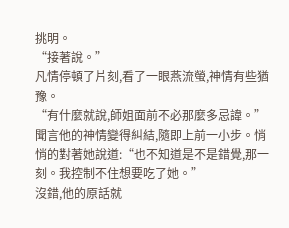挑明。
“接著說。”
凡情停頓了片刻,看了一眼燕流螢,神情有些猶豫。
“有什麼就說,師姐面前不必那麼多忌諱。”
聞言他的神情變得糾結,隨即上前一小步。悄悄的對著她說道:“也不知道是不是錯覺,那一刻。我控制不住想要吃了她。”
沒錯,他的原話就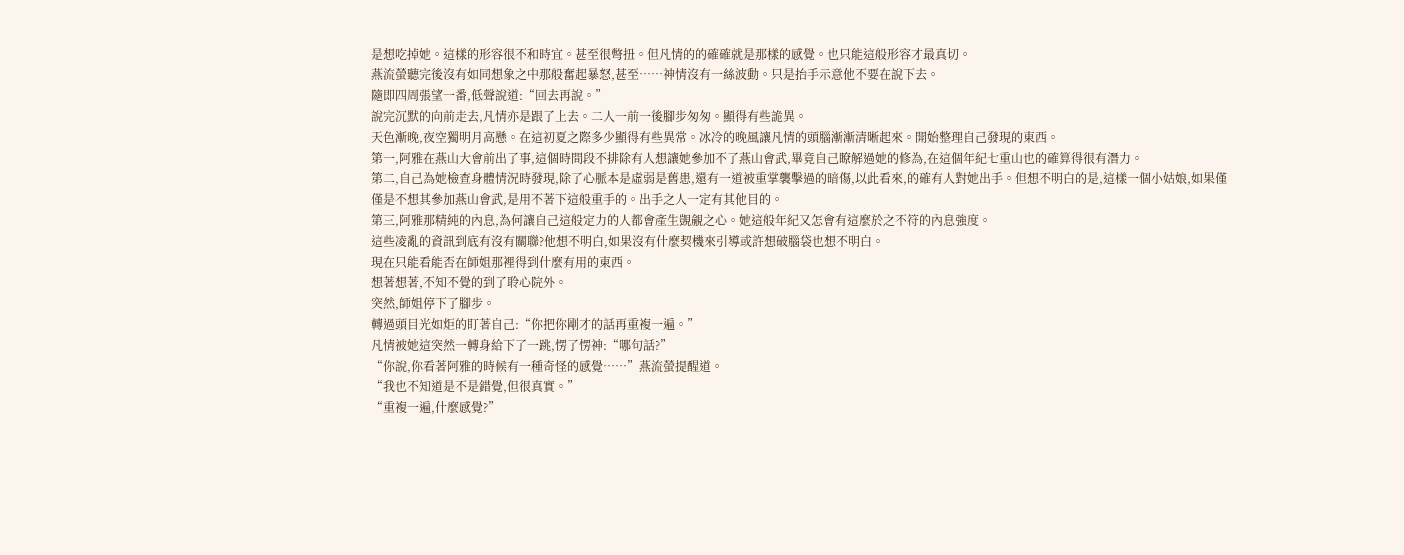是想吃掉她。這樣的形容很不和時宜。甚至很彆扭。但凡情的的確確就是那樣的感覺。也只能這般形容才最真切。
燕流螢聽完後沒有如同想象之中那般奮起暴怒,甚至……神情沒有一絲波動。只是抬手示意他不要在說下去。
隨即四周張望一番,低聲說道:“回去再說。”
說完沉默的向前走去,凡情亦是跟了上去。二人一前一後腳步匆匆。顯得有些詭異。
天色漸晚,夜空獨明月高懸。在這初夏之際多少顯得有些異常。冰冷的晚風讓凡情的頭腦漸漸清晰起來。開始整理自己發現的東西。
第一,阿雅在燕山大會前出了事,這個時間段不排除有人想讓她參加不了燕山會武,畢竟自己瞭解過她的修為,在這個年紀七重山也的確算得很有潛力。
第二,自己為她檢查身體情況時發現,除了心脈本是虛弱是舊患,還有一道被重掌襲擊過的暗傷,以此看來,的確有人對她出手。但想不明白的是,這樣一個小姑娘,如果僅僅是不想其參加燕山會武,是用不著下這般重手的。出手之人一定有其他目的。
第三,阿雅那精純的內息,為何讓自己這般定力的人都會產生覬覦之心。她這般年紀又怎會有這麼於之不符的內息強度。
這些凌亂的資訊到底有沒有關聯?他想不明白,如果沒有什麼契機來引導或許想破腦袋也想不明白。
現在只能看能否在師姐那裡得到什麼有用的東西。
想著想著,不知不覺的到了聆心院外。
突然,師姐停下了腳步。
轉過頭目光如炬的盯著自己:“你把你剛才的話再重複一遍。”
凡情被她這突然一轉身給下了一跳,愣了愣神:“哪句話?”
“你說,你看著阿雅的時候有一種奇怪的感覺……”燕流螢提醒道。
“我也不知道是不是錯覺,但很真實。”
“重複一遍,什麼感覺?”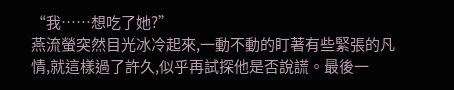“我……想吃了她?”
燕流螢突然目光冰冷起來,一動不動的盯著有些緊張的凡情,就這樣過了許久,似乎再試探他是否說謊。最後一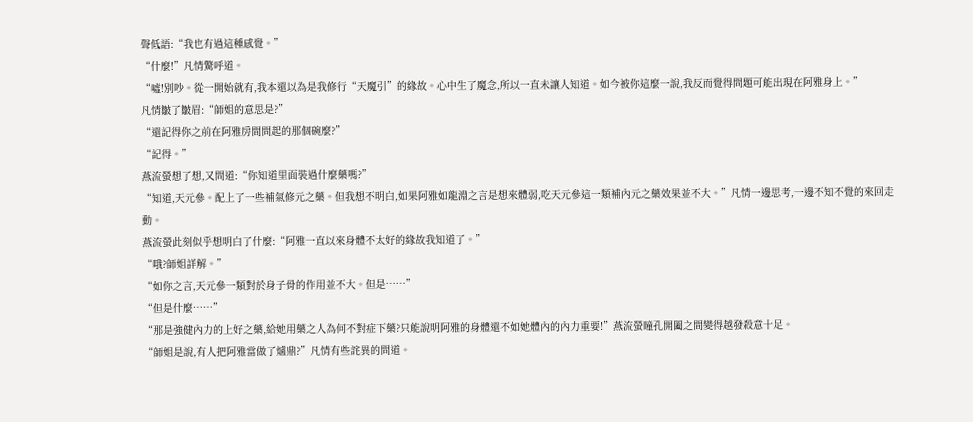聲低語:“我也有過這種感覺。”
“什麼!”凡情驚呼道。
“噓!別吵。從一開始就有,我本還以為是我修行“天魔引”的緣故。心中生了魔念,所以一直未讓人知道。如今被你這麼一說,我反而覺得問題可能出現在阿雅身上。”
凡情皺了皺眉:“師姐的意思是?”
“還記得你之前在阿雅房間問起的那個碗麼?”
“記得。”
燕流螢想了想,又問道:“你知道里面裝過什麼藥嗎?”
“知道,天元參。配上了一些補氣修元之藥。但我想不明白,如果阿雅如龍淵之言是想來體弱,吃天元參這一類補內元之藥效果並不大。”凡情一邊思考,一邊不知不覺的來回走動。
燕流螢此刻似乎想明白了什麼:“阿雅一直以來身體不太好的緣故我知道了。”
“哦?師姐詳解。”
“如你之言,天元參一類對於身子骨的作用並不大。但是……”
“但是什麼……”
“那是強健內力的上好之藥,給她用藥之人為何不對症下藥?只能說明阿雅的身體還不如她體內的內力重要!”燕流螢瞳孔開闔之間變得越發殺意十足。
“師姐是說,有人把阿雅當做了爐鼎?”凡情有些詫異的問道。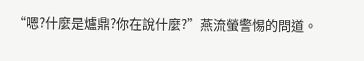“嗯?什麼是爐鼎?你在說什麼?”燕流螢警惕的問道。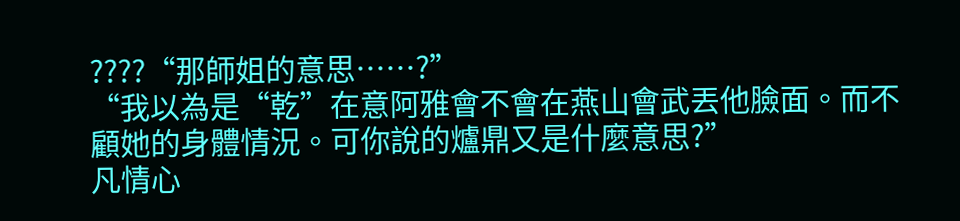????“那師姐的意思……?”
“我以為是“乾”在意阿雅會不會在燕山會武丟他臉面。而不顧她的身體情況。可你說的爐鼎又是什麼意思?”
凡情心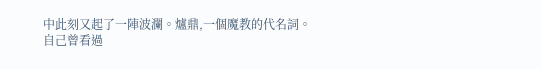中此刻又起了一陣波瀾。爐鼎,一個魔教的代名詞。
自己曾看過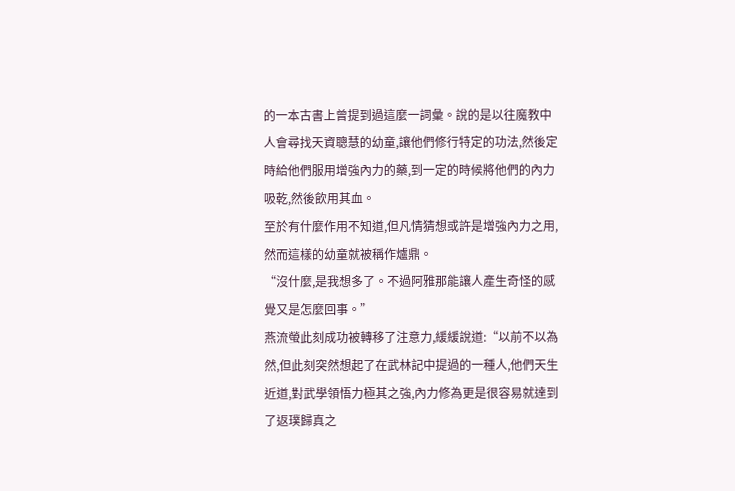的一本古書上曾提到過這麼一詞彙。說的是以往魔教中人會尋找天資聰慧的幼童,讓他們修行特定的功法,然後定時給他們服用增強內力的藥,到一定的時候將他們的內力吸乾,然後飲用其血。
至於有什麼作用不知道,但凡情猜想或許是增強內力之用,然而這樣的幼童就被稱作爐鼎。
“沒什麼,是我想多了。不過阿雅那能讓人產生奇怪的感覺又是怎麼回事。”
燕流螢此刻成功被轉移了注意力,緩緩說道:“以前不以為然,但此刻突然想起了在武林記中提過的一種人,他們天生近道,對武學領悟力極其之強,內力修為更是很容易就達到了返璞歸真之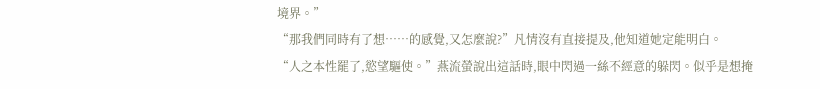境界。”
“那我們同時有了想……的感覺,又怎麼說?”凡情沒有直接提及,他知道她定能明白。
“人之本性罷了,慾望驅使。”燕流螢說出這話時,眼中閃過一絲不經意的躲閃。似乎是想掩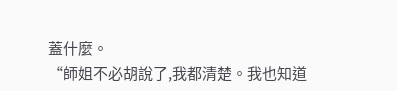蓋什麼。
“師姐不必胡說了,我都清楚。我也知道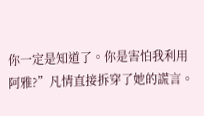你一定是知道了。你是害怕我利用阿雅?”凡情直接拆穿了她的謊言。